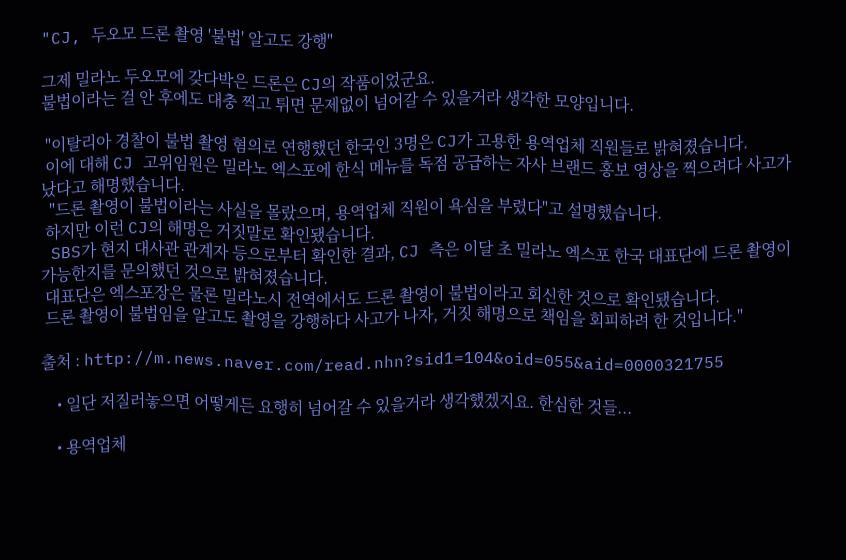"CJ, 두오모 드론 촬영 '불법' 알고도 강행"

그제 밀라노 두오모에 갖다박은 드론은 CJ의 작품이었군요.
불법이라는 걸 안 후에도 대충 찍고 튀면 문제없이 넘어갈 수 있을거라 생각한 모양입니다.

 "이탈리아 경찰이 불법 촬영 혐의로 연행했던 한국인 3명은 CJ가 고용한 용역업체 직원들로 밝혀졌습니다.
 이에 대해 CJ 고위임원은 밀라노 엑스포에 한식 메뉴를 독점 공급하는 자사 브랜드 홍보 영상을 찍으려다 사고가 났다고 해명했습니다.
  "드론 촬영이 불법이라는 사실을 몰랐으며, 용역업체 직원이 욕심을 부렸다"고 설명했습니다.
 하지만 이런 CJ의 해명은 거짓말로 확인됐습니다.
 SBS가 현지 대사관 관계자 등으로부터 확인한 결과, CJ 측은 이달 초 밀라노 엑스포 한국 대표단에 드론 촬영이 가능한지를 문의했던 것으로 밝혀졌습니다.
 대표단은 엑스포장은 물론 밀라노시 전역에서도 드론 촬영이 불법이라고 회신한 것으로 확인됐습니다.
 드론 촬영이 불법임을 알고도 촬영을 강행하다 사고가 나자, 거짓 해명으로 책임을 회피하려 한 것입니다."

출처 : http://m.news.naver.com/read.nhn?sid1=104&oid=055&aid=0000321755

    • 일단 저질러놓으면 어떻게든 요행히 넘어갈 수 있을거라 생각했겠지요. 한심한 것들...

    • 용역업체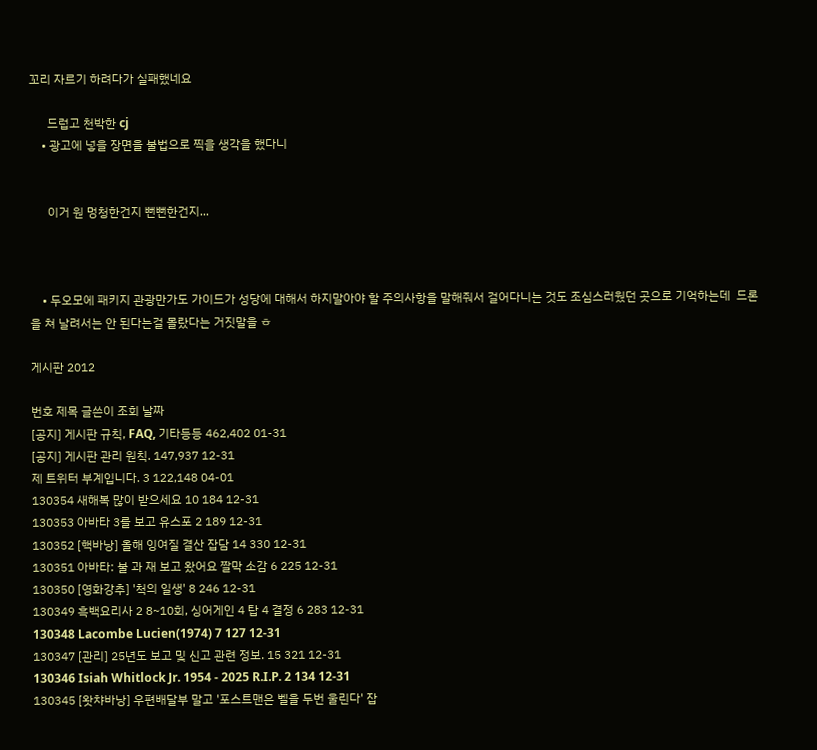꼬리 자르기 하려다가 실패했네요

      드럽고 천박한 cj
    • 광고에 넣을 장면을 불법으로 찍을 생각을 했다니


      이거 원 멍청한건지 뻔뻔한건지...



    • 두오모에 패키지 관광만가도 가이드가 성당에 대해서 하지말아야 할 주의사항을 말해줘서 걸어다니는 것도 조심스러웠던 곳으로 기억하는데  드론을 쳐 날려서는 안 된다는걸 몰랐다는 거짓말을 ㅎ

게시판 2012

번호 제목 글쓴이 조회 날짜
[공지] 게시판 규칙, FAQ, 기타등등 462,402 01-31
[공지] 게시판 관리 원칙. 147,937 12-31
제 트위터 부계입니다. 3 122,148 04-01
130354 새해복 많이 받으세요 10 184 12-31
130353 아바타 3를 보고 유스포 2 189 12-31
130352 [핵바낭] 올해 잉여질 결산 잡담 14 330 12-31
130351 아바타: 불 과 재 보고 왔어요 짤막 소감 6 225 12-31
130350 [영화강추] '척의 일생' 8 246 12-31
130349 흑백요리사 2 8~10회, 싱어게인 4 탑 4 결정 6 283 12-31
130348 Lacombe Lucien(1974) 7 127 12-31
130347 [관리] 25년도 보고 및 신고 관련 정보. 15 321 12-31
130346 Isiah Whitlock Jr. 1954 - 2025 R.I.P. 2 134 12-31
130345 [왓챠바낭] 우편배달부 말고 '포스트맨은 벨을 두번 울린다' 잡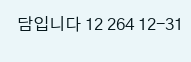담입니다 12 264 12-31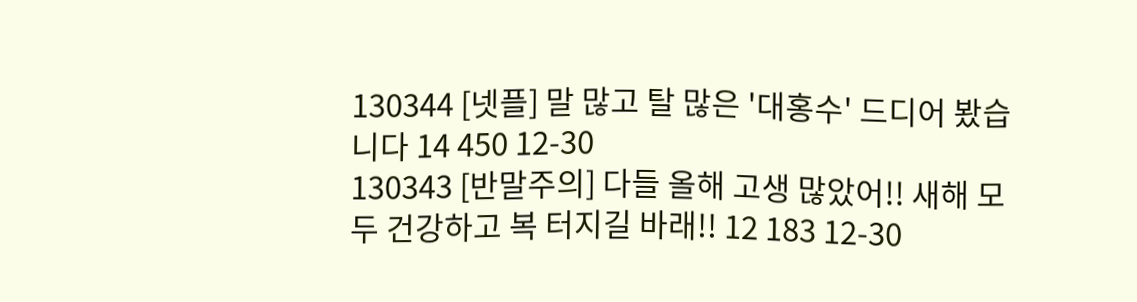130344 [넷플] 말 많고 탈 많은 '대홍수' 드디어 봤습니다 14 450 12-30
130343 [반말주의] 다들 올해 고생 많았어!! 새해 모두 건강하고 복 터지길 바래!! 12 183 12-30